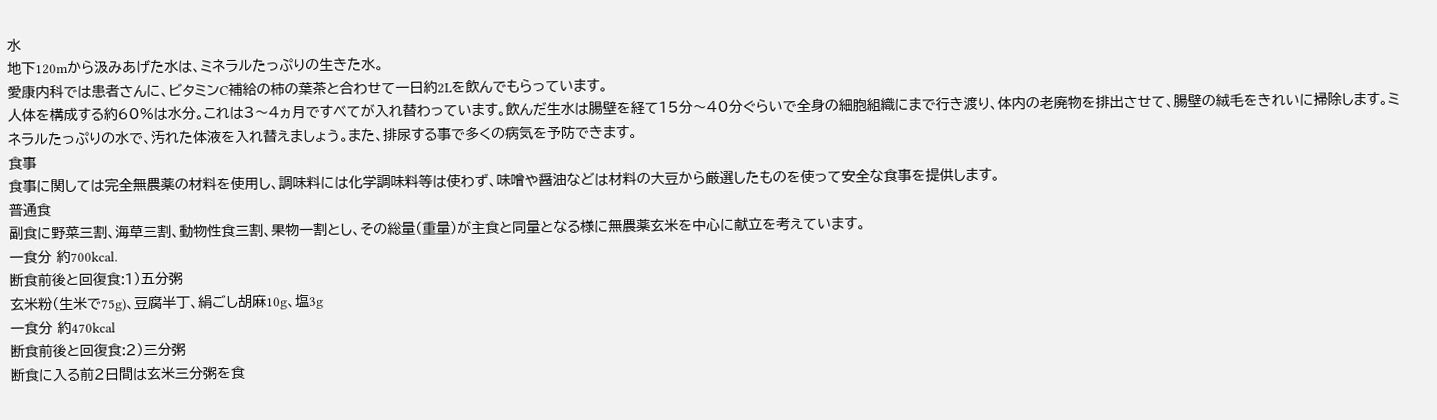水
地下120mから汲みあげた水は、ミネラルたっぷりの生きた水。
愛康内科では患者さんに、ビタミンC補給の柿の葉茶と合わせて一日約2Lを飲んでもらっています。
人体を構成する約60%は水分。これは3〜4ヵ月ですべてが入れ替わっています。飲んだ生水は腸壁を経て15分〜40分ぐらいで全身の細胞組織にまで行き渡り、体内の老廃物を排出させて、腸壁の絨毛をきれいに掃除します。ミネラルたっぷりの水で、汚れた体液を入れ替えましょう。また、排尿する事で多くの病気を予防できます。
食事
食事に関しては完全無農薬の材料を使用し、調味料には化学調味料等は使わず、味噌や醤油などは材料の大豆から厳選したものを使って安全な食事を提供します。
普通食
副食に野菜三割、海草三割、動物性食三割、果物一割とし、その総量(重量)が主食と同量となる様に無農薬玄米を中心に献立を考えています。
一食分 約700kcal.
断食前後と回復食:1)五分粥
玄米粉(生米で75g)、豆腐半丁、絹ごし胡麻10g、塩3g
一食分 約470kcal
断食前後と回復食:2)三分粥
断食に入る前2日間は玄米三分粥を食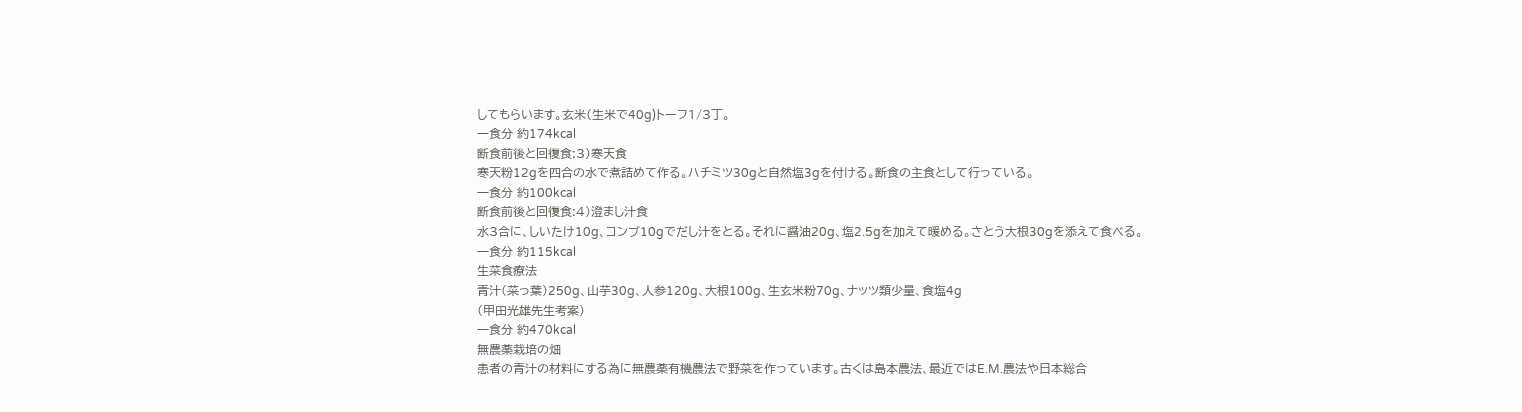してもらいます。玄米(生米で40g)トーフ1/3丁。
一食分 約174kcal
断食前後と回復食:3)寒天食
寒天粉12gを四合の水で煮詰めて作る。ハチミツ30gと自然塩3gを付ける。断食の主食として行っている。
一食分 約100kcal
断食前後と回復食:4)澄まし汁食
水3合に、しいたけ10g、コンブ10gでだし汁をとる。それに醤油20g、塩2.5gを加えて暖める。さとう大根30gを添えて食べる。
一食分 約115kcal
生菜食療法
青汁(菜っ葉)250g、山芋30g、人参120g、大根100g、生玄米粉70g、ナッツ類少量、食塩4g
(甲田光雄先生考案)
一食分 約470kcal
無農薬栽培の畑
患者の青汁の材料にする為に無農薬有機農法で野菜を作っています。古くは島本農法、最近ではE.M.農法や日本総合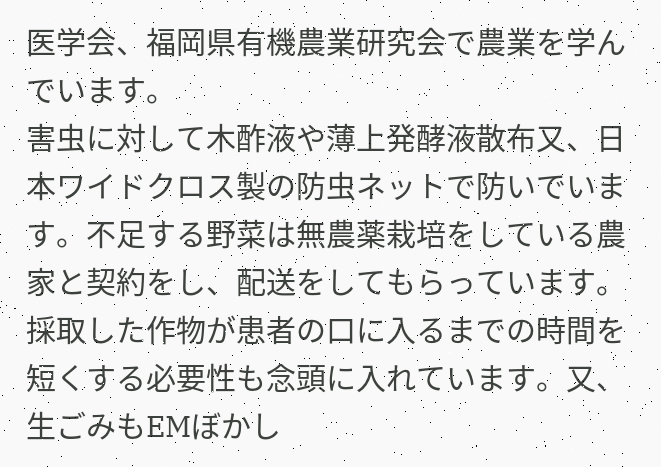医学会、福岡県有機農業研究会で農業を学んでいます。
害虫に対して木酢液や薄上発酵液散布又、日本ワイドクロス製の防虫ネットで防いでいます。不足する野菜は無農薬栽培をしている農家と契約をし、配送をしてもらっています。採取した作物が患者の口に入るまでの時間を短くする必要性も念頭に入れています。又、生ごみもEMぼかし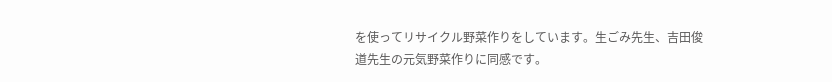を使ってリサイクル野菜作りをしています。生ごみ先生、吉田俊道先生の元気野菜作りに同感です。